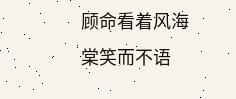顾命看着风海棠笑而不语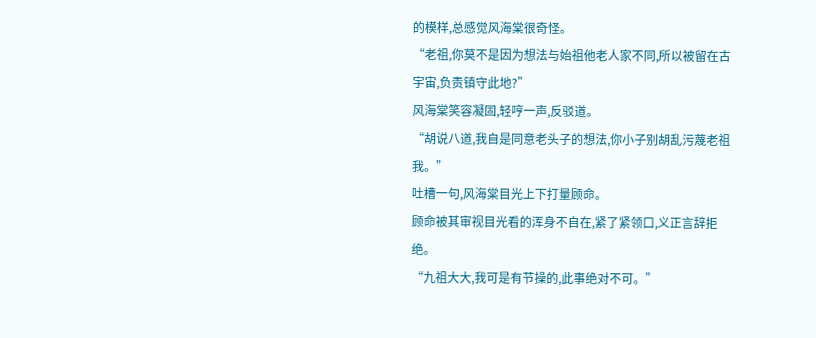的模样,总感觉风海棠很奇怪。
“老祖,你莫不是因为想法与始祖他老人家不同,所以被留在古宇宙,负责镇守此地?”
风海棠笑容凝固,轻哼一声,反驳道。
“胡说八道,我自是同意老头子的想法,你小子别胡乱污蔑老祖我。”
吐槽一句,风海棠目光上下打量顾命。
顾命被其审视目光看的浑身不自在,紧了紧领口,义正言辞拒绝。
“九祖大大,我可是有节操的,此事绝对不可。”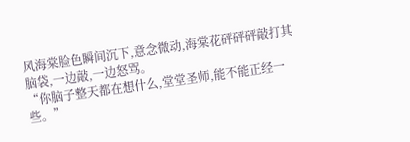风海棠脸色瞬间沉下,意念微动,海棠花砰砰砰敲打其脑袋,一边敲,一边怒骂。
“你脑子整天都在想什么,堂堂圣师,能不能正经一些。”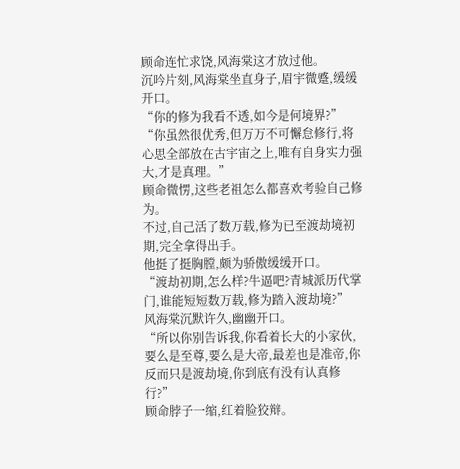顾命连忙求饶,风海棠这才放过他。
沉吟片刻,风海棠坐直身子,眉宇微蹙,缓缓开口。
“你的修为我看不透,如今是何境界?”
“你虽然很优秀,但万万不可懈怠修行,将心思全部放在古宇宙之上,唯有自身实力强大,才是真理。”
顾命微愣,这些老祖怎么都喜欢考验自己修为。
不过,自己活了数万载,修为已至渡劫境初期,完全拿得出手。
他挺了挺胸膛,颇为骄傲缓缓开口。
“渡劫初期,怎么样?牛逼吧?青城派历代掌门,谁能短短数万载,修为踏入渡劫境?”
风海棠沉默许久,幽幽开口。
“所以你别告诉我,你看着长大的小家伙,要么是至尊,要么是大帝,最差也是准帝,你反而只是渡劫境,你到底有没有认真修行?”
顾命脖子一缩,红着脸狡辩。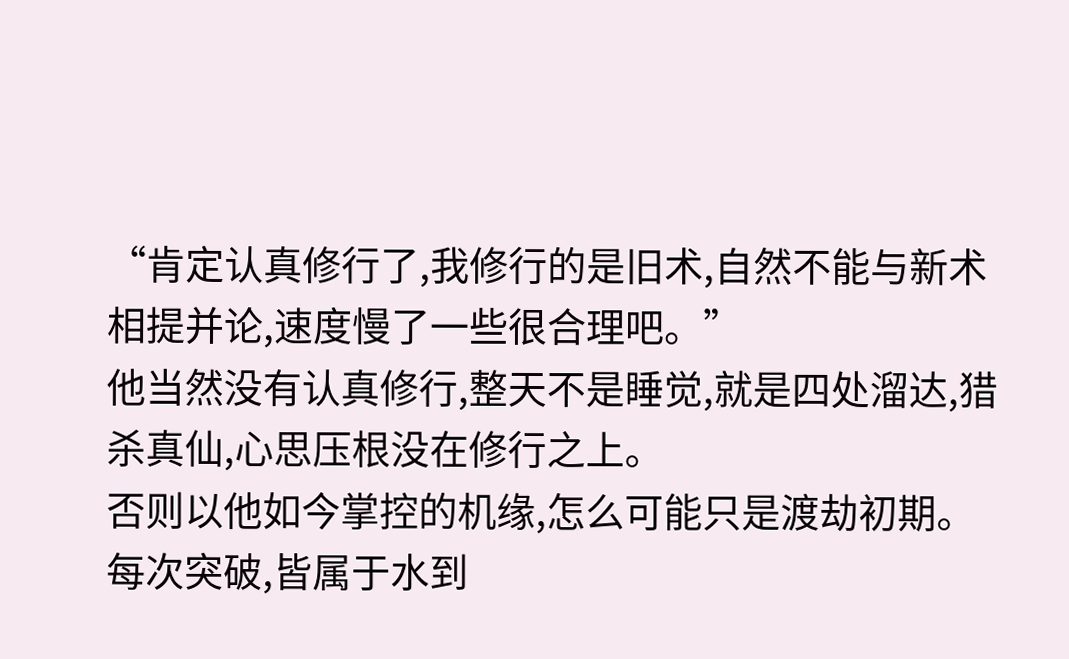“肯定认真修行了,我修行的是旧术,自然不能与新术相提并论,速度慢了一些很合理吧。”
他当然没有认真修行,整天不是睡觉,就是四处溜达,猎杀真仙,心思压根没在修行之上。
否则以他如今掌控的机缘,怎么可能只是渡劫初期。
每次突破,皆属于水到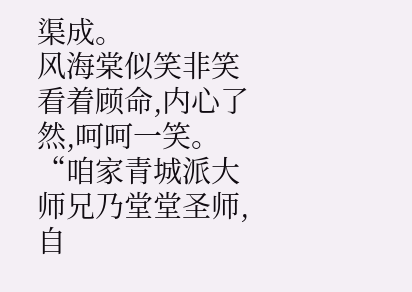渠成。
风海棠似笑非笑看着顾命,内心了然,呵呵一笑。
“咱家青城派大师兄乃堂堂圣师,自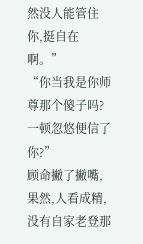然没人能管住你,挺自在啊。”
“你当我是你师尊那个傻子吗?一顿忽悠便信了你?”
顾命撇了撇嘴,果然,人看成精,没有自家老登那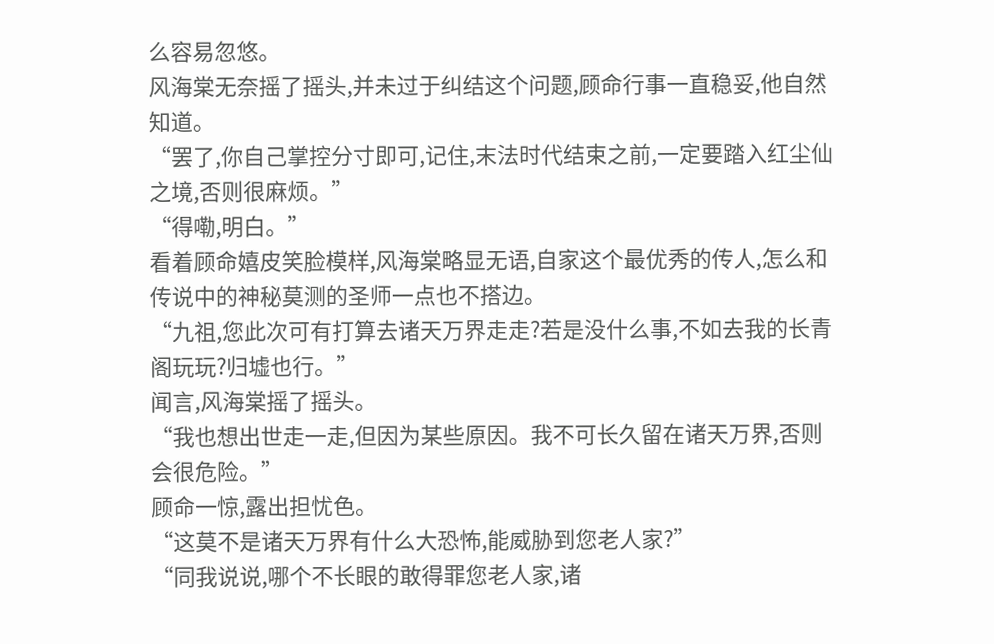么容易忽悠。
风海棠无奈摇了摇头,并未过于纠结这个问题,顾命行事一直稳妥,他自然知道。
“罢了,你自己掌控分寸即可,记住,末法时代结束之前,一定要踏入红尘仙之境,否则很麻烦。”
“得嘞,明白。”
看着顾命嬉皮笑脸模样,风海棠略显无语,自家这个最优秀的传人,怎么和传说中的神秘莫测的圣师一点也不搭边。
“九祖,您此次可有打算去诸天万界走走?若是没什么事,不如去我的长青阁玩玩?归墟也行。”
闻言,风海棠摇了摇头。
“我也想出世走一走,但因为某些原因。我不可长久留在诸天万界,否则会很危险。”
顾命一惊,露出担忧色。
“这莫不是诸天万界有什么大恐怖,能威胁到您老人家?”
“同我说说,哪个不长眼的敢得罪您老人家,诸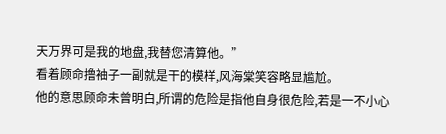天万界可是我的地盘,我替您清算他。”
看着顾命撸袖子一副就是干的模样,风海棠笑容略显尴尬。
他的意思顾命未曾明白,所谓的危险是指他自身很危险,若是一不小心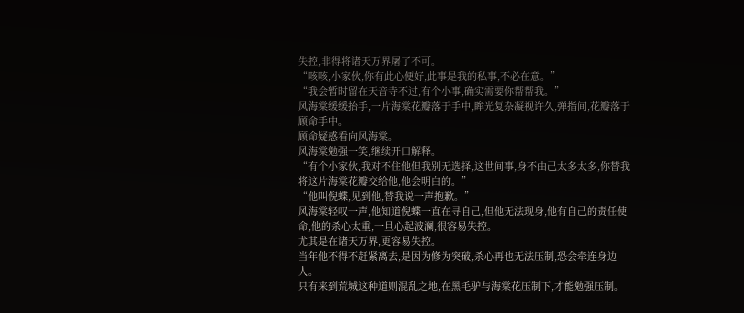失控,非得将诸天万界屠了不可。
“咳咳,小家伙,你有此心便好,此事是我的私事,不必在意。”
“我会暂时留在天音寺不过,有个小事,确实需要你帮帮我。”
风海棠缓缓抬手,一片海棠花瓣落于手中,眸光复杂凝视许久,弹指间,花瓣落于顾命手中。
顾命疑惑看向风海棠。
风海棠勉强一笑,继续开口解释。
“有个小家伙,我对不住他但我别无选择,这世间事,身不由己太多太多,你替我将这片海棠花瓣交给他,他会明白的。”
“他叫倪蝶,见到他,替我说一声抱歉。”
风海棠轻叹一声,他知道倪蝶一直在寻自己,但他无法现身,他有自己的责任使命,他的杀心太重,一旦心起波澜,很容易失控。
尤其是在诸天万界,更容易失控。
当年他不得不赶紧离去,是因为修为突破,杀心再也无法压制,恐会牵连身边人。
只有来到荒城这种道则混乱之地,在黑毛驴与海棠花压制下,才能勉强压制。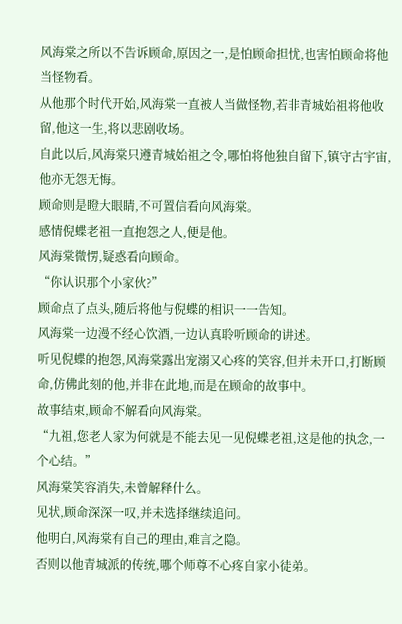风海棠之所以不告诉顾命,原因之一,是怕顾命担忧,也害怕顾命将他当怪物看。
从他那个时代开始,风海棠一直被人当做怪物,若非青城始祖将他收留,他这一生,将以悲剧收场。
自此以后,风海棠只遵青城始祖之令,哪怕将他独自留下,镇守古宇宙,他亦无怨无悔。
顾命则是瞪大眼睛,不可置信看向风海棠。
感情倪蝶老祖一直抱怨之人,便是他。
风海棠微愣,疑惑看向顾命。
“你认识那个小家伙?”
顾命点了点头,随后将他与倪蝶的相识一一告知。
风海棠一边漫不经心饮酒,一边认真聆听顾命的讲述。
听见倪蝶的抱怨,风海棠露出宠溺又心疼的笑容,但并未开口,打断顾命,仿佛此刻的他,并非在此地,而是在顾命的故事中。
故事结束,顾命不解看向风海棠。
“九祖,您老人家为何就是不能去见一见倪蝶老祖,这是他的执念,一个心结。”
风海棠笑容消失,未曾解释什么。
见状,顾命深深一叹,并未选择继续追问。
他明白,风海棠有自己的理由,难言之隐。
否则以他青城派的传统,哪个师尊不心疼自家小徒弟。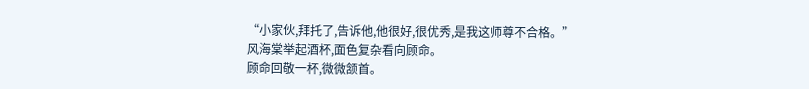“小家伙,拜托了,告诉他,他很好,很优秀,是我这师尊不合格。”
风海棠举起酒杯,面色复杂看向顾命。
顾命回敬一杯,微微颔首。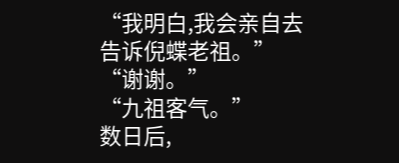“我明白,我会亲自去告诉倪蝶老祖。”
“谢谢。”
“九祖客气。”
数日后,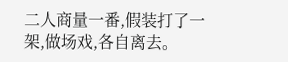二人商量一番,假装打了一架,做场戏,各自离去。